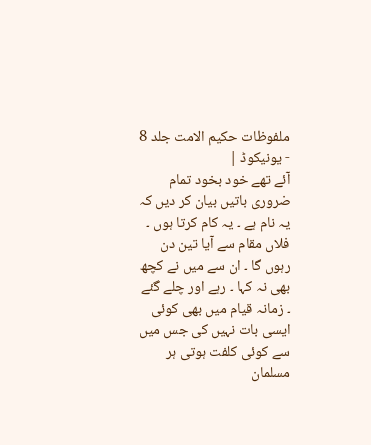ملفوظات حکیم الامت جلد 8 - یونیکوڈ |
آئے تھے خود بخود تمام ضروری باتیں بیان کر دیں کہ یہ نام ہے ۔ یہ کام کرتا ہوں ۔ فلاں مقام سے آیا تین دن رہوں گا ۔ ان سے میں نے کچھ بھی نہ کہا ۔ رہے اور چلے گئے ۔ زمانہ قیام میں بھی کوئی ایسی بات نہیں کی جس میں سے کوئی کلفت ہوتی ہر مسلمان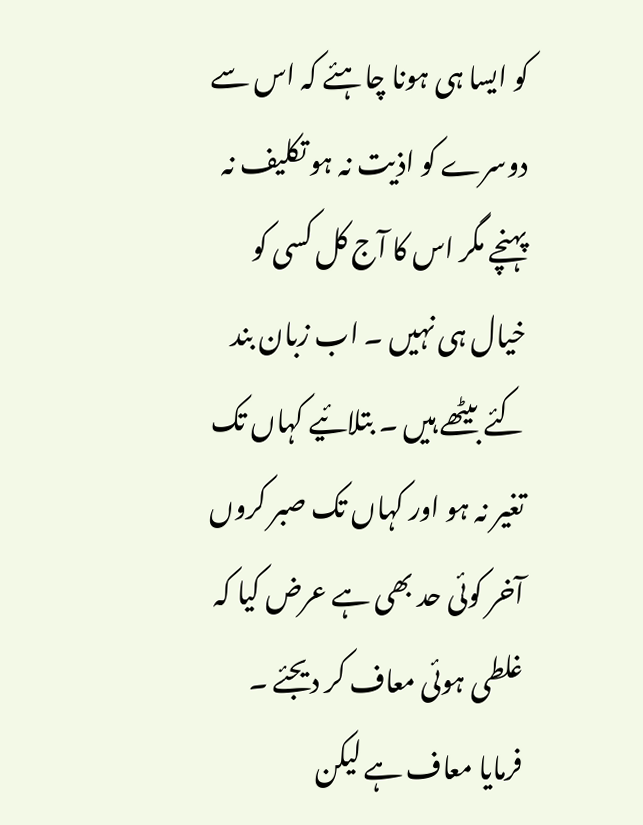کو ایسا ہی ہونا چاہئے کہ اس سے دوسرے کو اذیت نہ ہو تکلیف نہ پہنچے مگر اس کا آج کل کسی کو خیال ہی نہیں ۔ اب زبان بند کئے بیٹھے ہیں ۔ بتلائیے کہاں تک تغیر نہ ہو اور کہاں تک صبر کروں آخر کوئی حد بھی ہے عرض کیا کہ غلطی ہوئی معاف کر دیجئے ۔ فرمایا معاف ہے لیکن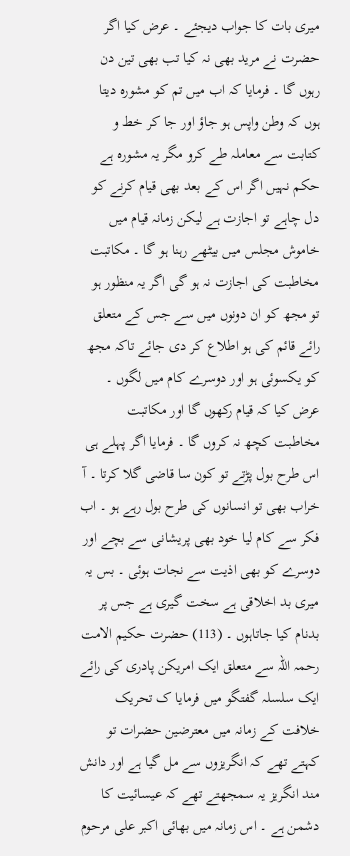میری بات کا جواب دیجئے ۔ عرض کیا اگر حضرت نے مرید بھی نہ کیا تب بھی تین دن رہوں گا ۔ فرمایا کہ اب میں تم کو مشورہ دیتا ہوں کہ وطن واپس ہو جاؤ اور جا کر خط و کتابت سے معاملہ طے کرو مگر یہ مشورہ ہے حکم نہیں اگر اس کے بعد بھی قیام کرنے کو دل چاہے تو اجازت ہے لیکن زمانہ قیام میں خاموش مجلس میں بیٹھے رہنا ہو گا ۔ مکاتبت مخاطبت کی اجازت نہ ہو گی اگر یہ منظور ہو تو مجھ کو ان دونوں میں سے جس کے متعلق رائے قائم کی ہو اطلاع کر دی جائے تاکہ مجھ کو یکسوئی ہو اور دوسرے کام میں لگوں ۔ عرض کیا کہ قیام رکھوں گا اور مکاتبت مخاطبت کچھ نہ کروں گا ۔ فرمایا اگر پہلے ہی اس طرح بول پڑتے تو کون سا قاضی گلا کرتا ۔ آ خراب بھی تو انسانوں کی طرح بول رہے ہو ۔ اب فکر سے کام لیا خود بھی پریشانی سے بچے اور دوسرے کو بھی اذیت سے نجات ہوئی ۔ بس یہ میری بد اخلاقی ہے سخت گیری ہے جس پر بدنام کیا جاتاہوں ۔ (113) حضرت حکیم الامت رحمہ اللہ سے متعلق ایک امریکن پادری کی رائے ایک سلسلہ گفتگو میں فرمایا ک تحریک خلافت کے زمانہ میں معترضین حضرات تو کہتے تھے کہ انگریزوں سے مل گیا ہے اور دانش مند انگریز یہ سمجھتے تھے کہ عیسائیت کا دشمن ہے ۔ اس زمانہ میں بھائی اکبر علی مرحوم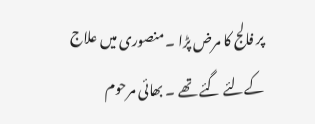پر فالج کا مرض پڑا ۔ منصوری میں علاج کےلئے گئے تھے ۔ بھائی مرحوم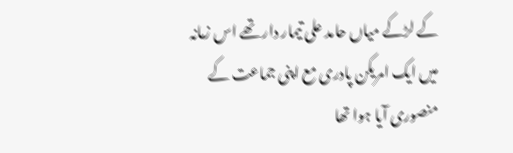کے لڑکے میاں حامد علی تیمار دار تھے اس زمانہ میں ایک امریکن پادری مع اپنی جماعت کے منصوری آیا ہوا تھا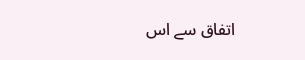اتفاق سے اس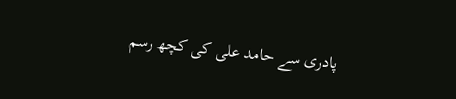پادری سے حامد علی کی کچھ رسم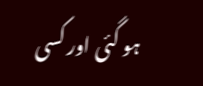ہو گئی اور کسی